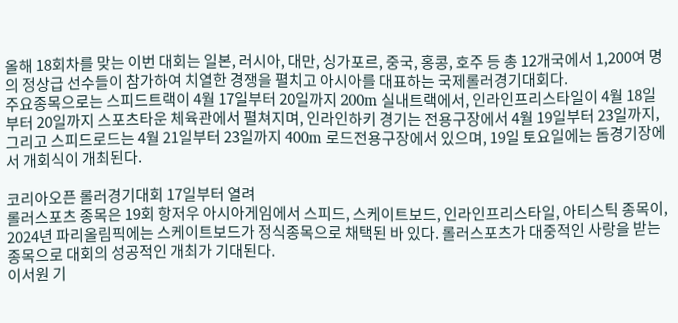올해 18회차를 맞는 이번 대회는 일본, 러시아, 대만, 싱가포르, 중국, 홍콩, 호주 등 총 12개국에서 1,200여 명의 정상급 선수들이 참가하여 치열한 경쟁을 펼치고 아시아를 대표하는 국제롤러경기대회다.
주요종목으로는 스피드트랙이 4월 17일부터 20일까지 200m 실내트랙에서, 인라인프리스타일이 4월 18일부터 20일까지 스포츠타운 체육관에서 펼쳐지며, 인라인하키 경기는 전용구장에서 4월 19일부터 23일까지, 그리고 스피드로드는 4월 21일부터 23일까지 400m 로드전용구장에서 있으며, 19일 토요일에는 돔경기장에서 개회식이 개최된다.

코리아오픈 롤러경기대회 17일부터 열려
롤러스포츠 종목은 19회 항저우 아시아게임에서 스피드, 스케이트보드, 인라인프리스타일, 아티스틱 종목이, 2024년 파리올림픽에는 스케이트보드가 정식종목으로 채택된 바 있다. 롤러스포츠가 대중적인 사랑을 받는 종목으로 대회의 성공적인 개최가 기대된다.
이서원 기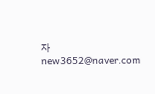자 new3652@naver.com